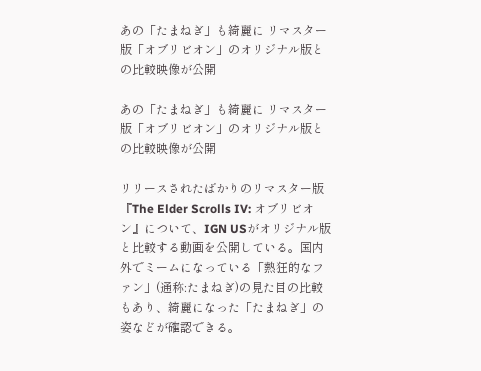あの「たまねぎ」も綺麗に リマスター版「オブリビオン」のオリジナル版との比較映像が公開

あの「たまねぎ」も綺麗に リマスター版「オブリビオン」のオリジナル版との比較映像が公開

リリースされたばかりのリマスター版『The Elder Scrolls IV: オブリビオン』について、IGN USがオリジナル版と比較する動画を公開している。国内外でミームになっている「熱狂的なファン」(通称:たまねぎ)の見た目の比較もあり、綺麗になった「たまねぎ」の姿などが確認できる。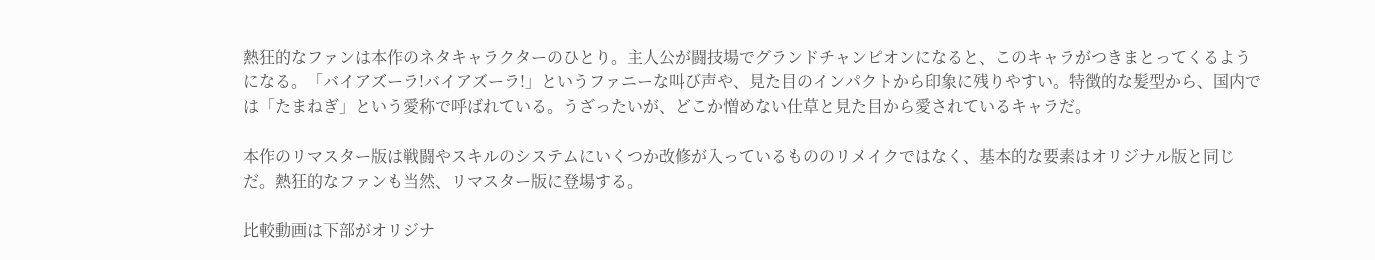熱狂的なファンは本作のネタキャラクターのひとり。主人公が闘技場でグランドチャンピオンになると、このキャラがつきまとってくるようになる。「バイアズーラ!バイアズーラ!」というファニーな叫び声や、見た目のインパクトから印象に残りやすい。特徴的な髪型から、国内では「たまねぎ」という愛称で呼ばれている。うざったいが、どこか憎めない仕草と見た目から愛されているキャラだ。

本作のリマスター版は戦闘やスキルのシステムにいくつか改修が入っているもののリメイクではなく、基本的な要素はオリジナル版と同じだ。熱狂的なファンも当然、リマスター版に登場する。

比較動画は下部がオリジナ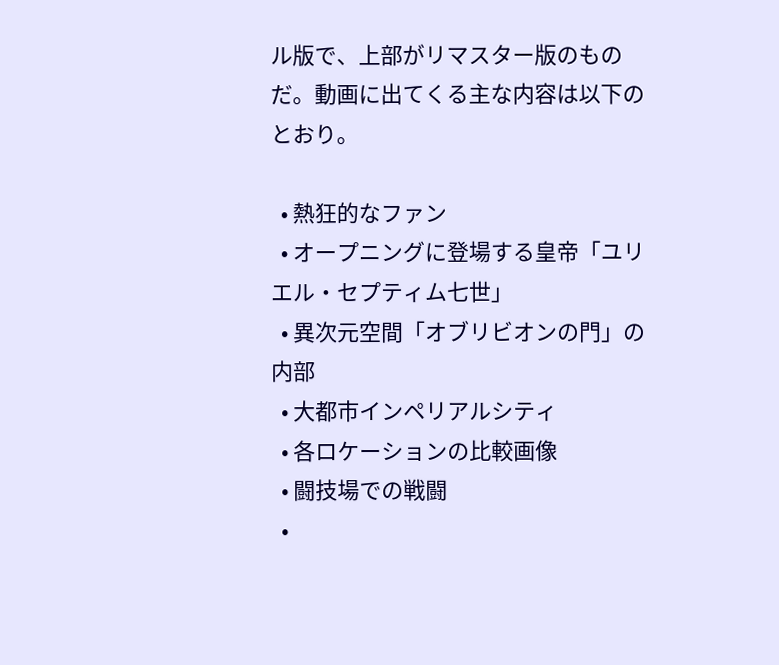ル版で、上部がリマスター版のものだ。動画に出てくる主な内容は以下のとおり。

  • 熱狂的なファン
  • オープニングに登場する皇帝「ユリエル・セプティム七世」
  • 異次元空間「オブリビオンの門」の内部
  • 大都市インペリアルシティ
  • 各ロケーションの比較画像
  • 闘技場での戦闘
  •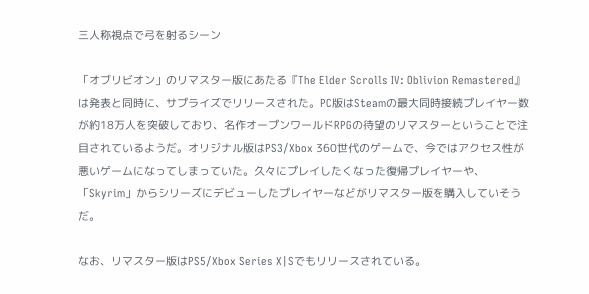三人称視点で弓を射るシーン

「オブリビオン」のリマスター版にあたる『The Elder Scrolls IV: Oblivion Remastered』は発表と同時に、サプライズでリリースされた。PC版はSteamの最大同時接続プレイヤー数が約18万人を突破しており、名作オープンワールドRPGの待望のリマスターということで注目されているようだ。オリジナル版はPS3/Xbox 360世代のゲームで、今ではアクセス性が悪いゲームになってしまっていた。久々にプレイしたくなった復帰プレイヤーや、「Skyrim」からシリーズにデビューしたプレイヤーなどがリマスター版を購入していそうだ。

なお、リマスター版はPS5/Xbox Series X|Sでもリリースされている。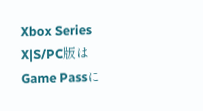Xbox Series X|S/PC版はGame Passに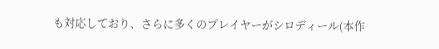も対応しており、さらに多くのプレイヤーがシロディール(本作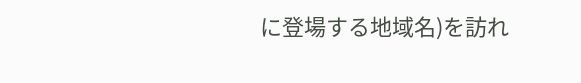に登場する地域名)を訪れ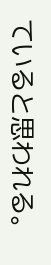ていると思われる。